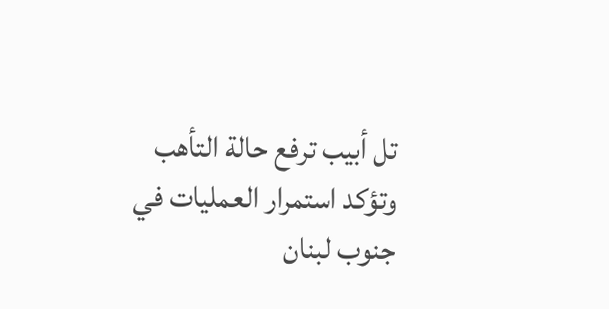تل أبيب ترفع حالة التأهب وتؤكد استمرار العمليات في جنوب لبنان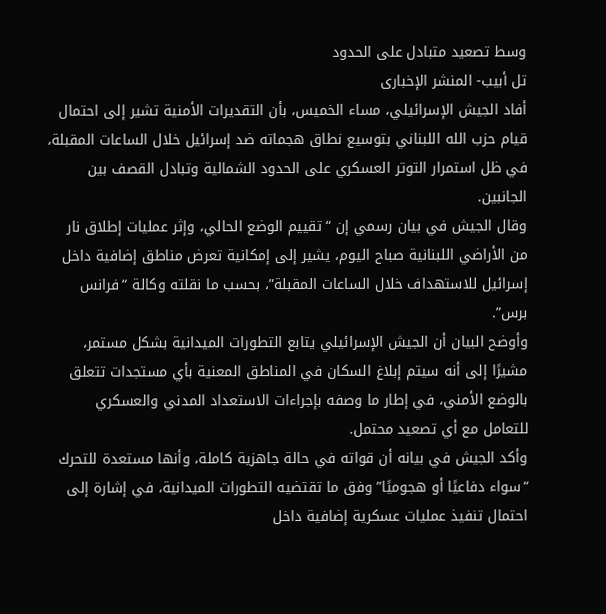وسط تصعيد متبادل على الحدود
تل أبيب- المنشر الإخبارى
أفاد الجيش الإسرائيلي، مساء الخميس، بأن التقديرات الأمنية تشير إلى احتمال قيام حزب الله اللبناني بتوسيع نطاق هجماته ضد إسرائيل خلال الساعات المقبلة، في ظل استمرار التوتر العسكري على الحدود الشمالية وتبادل القصف بين الجانبين.
وقال الجيش في بيان رسمي إن “تقييم الوضع الحالي، وإثر عمليات إطلاق نار من الأراضي اللبنانية صباح اليوم، يشير إلى إمكانية تعرض مناطق إضافية داخل إسرائيل للاستهداف خلال الساعات المقبلة”، بحسب ما نقلته وكالة “فرانس برس”.
وأوضح البيان أن الجيش الإسرائيلي يتابع التطورات الميدانية بشكل مستمر، مشيرًا إلى أنه سيتم إبلاغ السكان في المناطق المعنية بأي مستجدات تتعلق بالوضع الأمني، في إطار ما وصفه بإجراءات الاستعداد المدني والعسكري للتعامل مع أي تصعيد محتمل.
وأكد الجيش في بيانه أن قواته في حالة جاهزية كاملة، وأنها مستعدة للتحرك “سواء دفاعيًا أو هجوميًا” وفق ما تقتضيه التطورات الميدانية، في إشارة إلى احتمال تنفيذ عمليات عسكرية إضافية داخل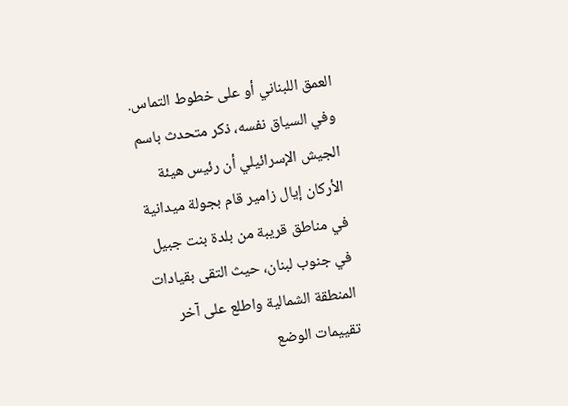العمق اللبناني أو على خطوط التماس.
وفي السياق نفسه، ذكر متحدث باسم الجيش الإسرائيلي أن رئيس هيئة الأركان إيال زامير قام بجولة ميدانية في مناطق قريبة من بلدة بنت جبيل في جنوب لبنان، حيث التقى بقيادات المنطقة الشمالية واطلع على آخر تقييمات الوضع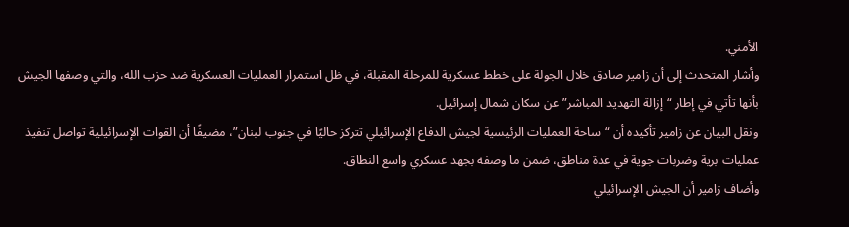الأمني.
وأشار المتحدث إلى أن زامير صادق خلال الجولة على خطط عسكرية للمرحلة المقبلة، في ظل استمرار العمليات العسكرية ضد حزب الله، والتي وصفها الجيش بأنها تأتي في إطار “إزالة التهديد المباشر” عن سكان شمال إسرائيل.
ونقل البيان عن زامير تأكيده أن “ساحة العمليات الرئيسية لجيش الدفاع الإسرائيلي تتركز حاليًا في جنوب لبنان”، مضيفًا أن القوات الإسرائيلية تواصل تنفيذ عمليات برية وضربات جوية في عدة مناطق، ضمن ما وصفه بجهد عسكري واسع النطاق.
وأضاف زامير أن الجيش الإسرائيلي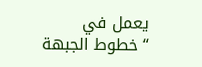يعمل في “خطوط الجبهة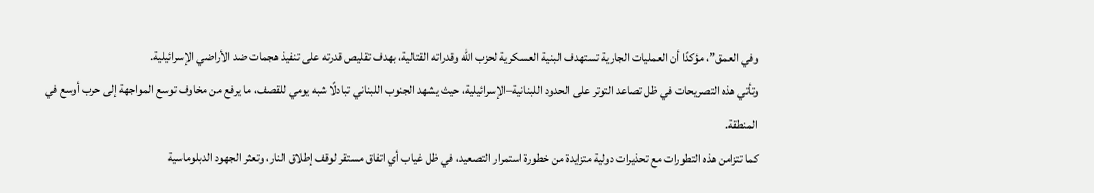وفي العمق”، مؤكدًا أن العمليات الجارية تستهدف البنية العسكرية لحزب الله وقدراته القتالية، بهدف تقليص قدرته على تنفيذ هجمات ضد الأراضي الإسرائيلية.
وتأتي هذه التصريحات في ظل تصاعد التوتر على الحدود اللبنانية–الإسرائيلية، حيث يشهد الجنوب اللبناني تبادلًا شبه يومي للقصف، ما يرفع من مخاوف توسع المواجهة إلى حرب أوسع في المنطقة.
كما تتزامن هذه التطورات مع تحذيرات دولية متزايدة من خطورة استمرار التصعيد، في ظل غياب أي اتفاق مستقر لوقف إطلاق النار، وتعثر الجهود الدبلوماسية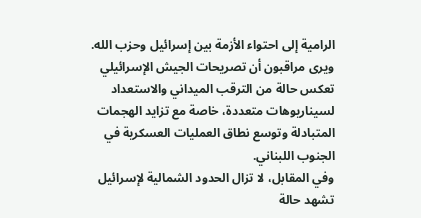الرامية إلى احتواء الأزمة بين إسرائيل وحزب الله.
ويرى مراقبون أن تصريحات الجيش الإسرائيلي تعكس حالة من الترقب الميداني والاستعداد لسيناريوهات متعددة، خاصة مع تزايد الهجمات المتبادلة وتوسع نطاق العمليات العسكرية في الجنوب اللبناني.
وفي المقابل، لا تزال الحدود الشمالية لإسرائيل تشهد حالة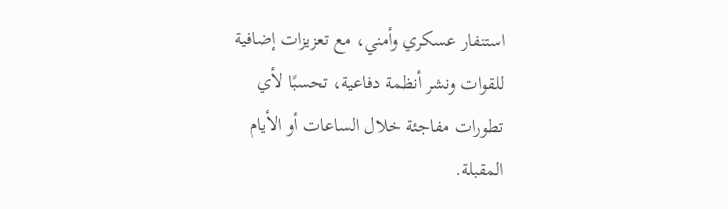استنفار عسكري وأمني، مع تعزيزات إضافية للقوات ونشر أنظمة دفاعية، تحسبًا لأي تطورات مفاجئة خلال الساعات أو الأيام المقبلة.